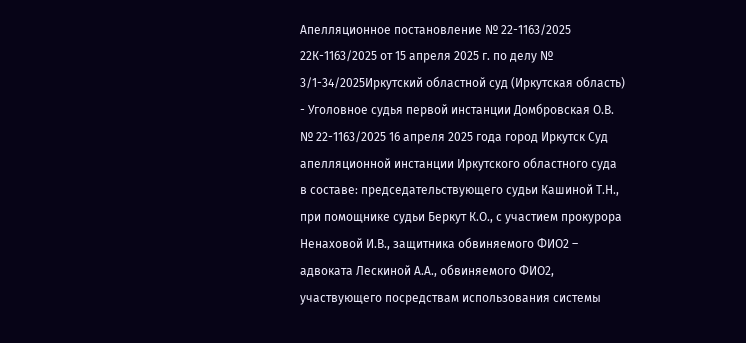Апелляционное постановление № 22-1163/2025 22К-1163/2025 от 15 апреля 2025 г. по делу № 3/1-34/2025Иркутский областной суд (Иркутская область) - Уголовное судья первой инстанции Домбровская О.В. № 22-1163/2025 16 апреля 2025 года город Иркутск Суд апелляционной инстанции Иркутского областного суда в составе: председательствующего судьи Кашиной Т.Н., при помощнике судьи Беркут К.О., с участием прокурора Ненаховой И.В., защитника обвиняемого ФИО2 – адвоката Лескиной А.А., обвиняемого ФИО2, участвующего посредствам использования системы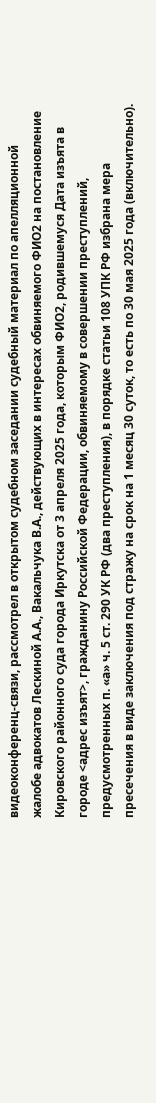видеоконференц-связи, рассмотрел в открытом судебном заседании судебный материал по апелляционной жалобе адвокатов Лескиной А.А., Вакальчука В.А., действующих в интересах обвиняемого ФИО2 на постановление Кировского районного суда города Иркутска от 3 апреля 2025 года, которым ФИО2, родившемуся Дата изъята в городе <адрес изъят>, гражданину Российской Федерации, обвиняемому в совершении преступлений, предусмотренных п. «а» ч. 5 ст. 290 УК РФ (два преступления), в порядке статьи 108 УПК РФ избрана мера пресечения в виде заключения под стражу на срок на 1 месяц 30 суток, то есть по 30 мая 2025 года (включительно).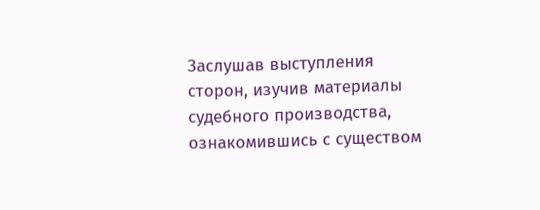Заслушав выступления сторон, изучив материалы судебного производства, ознакомившись с существом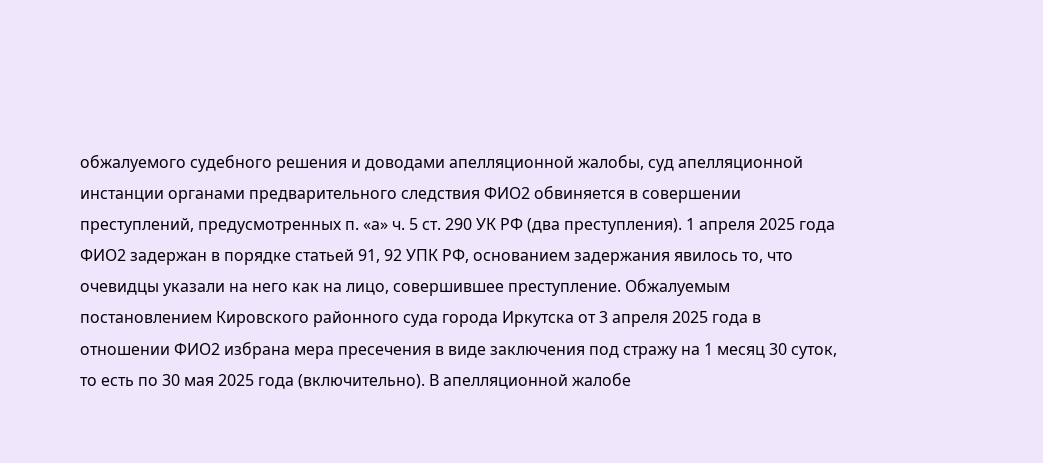обжалуемого судебного решения и доводами апелляционной жалобы, суд апелляционной инстанции органами предварительного следствия ФИО2 обвиняется в совершении преступлений, предусмотренных п. «а» ч. 5 ст. 290 УК РФ (два преступления). 1 апреля 2025 года ФИО2 задержан в порядке статьей 91, 92 УПК РФ, основанием задержания явилось то, что очевидцы указали на него как на лицо, совершившее преступление. Обжалуемым постановлением Кировского районного суда города Иркутска от 3 апреля 2025 года в отношении ФИО2 избрана мера пресечения в виде заключения под стражу на 1 месяц 30 суток, то есть по 30 мая 2025 года (включительно). В апелляционной жалобе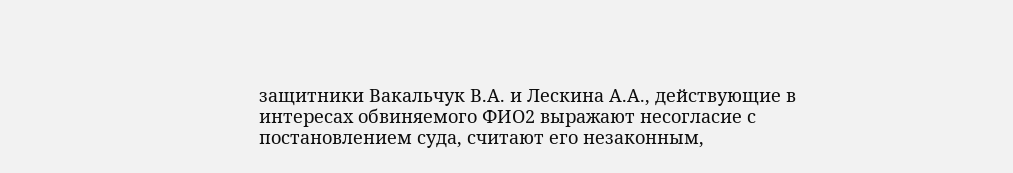защитники Вакальчук В.А. и Лескина А.А., действующие в интересах обвиняемого ФИО2 выражают несогласие с постановлением суда, считают его незаконным,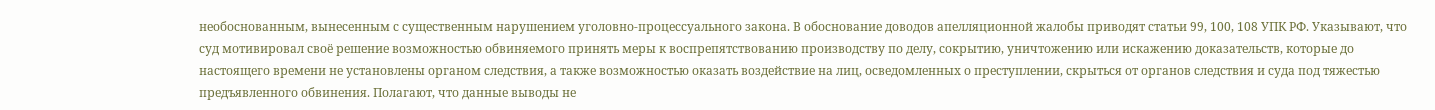необоснованным, вынесенным с существенным нарушением уголовно-процессуального закона. В обоснование доводов апелляционной жалобы приводят статьи 99, 100, 108 УПК РФ. Указывают, что суд мотивировал своё решение возможностью обвиняемого принять меры к воспрепятствованию производству по делу, сокрытию, уничтожению или искажению доказательств, которые до настоящего времени не установлены органом следствия, а также возможностью оказать воздействие на лиц, осведомленных о преступлении, скрыться от органов следствия и суда под тяжестью предъявленного обвинения. Полагают, что данные выводы не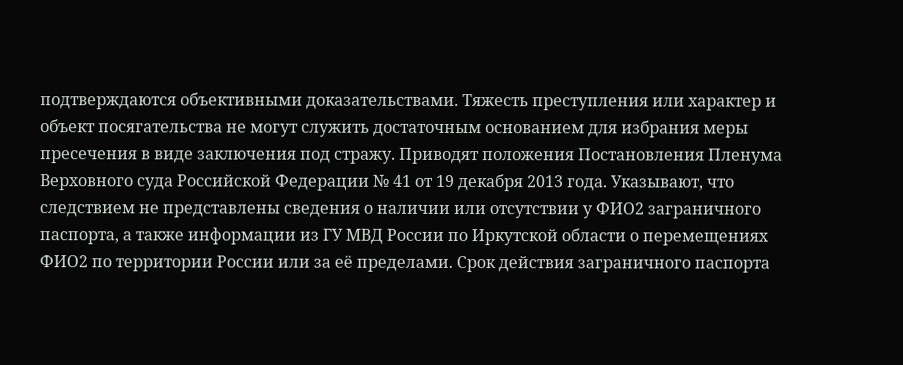подтверждаются объективными доказательствами. Тяжесть преступления или характер и объект посягательства не могут служить достаточным основанием для избрания меры пресечения в виде заключения под стражу. Приводят положения Постановления Пленума Верховного суда Российской Федерации № 41 от 19 декабря 2013 года. Указывают, что следствием не представлены сведения о наличии или отсутствии у ФИО2 заграничного паспорта, а также информации из ГУ МВД России по Иркутской области о перемещениях ФИО2 по территории России или за её пределами. Срок действия заграничного паспорта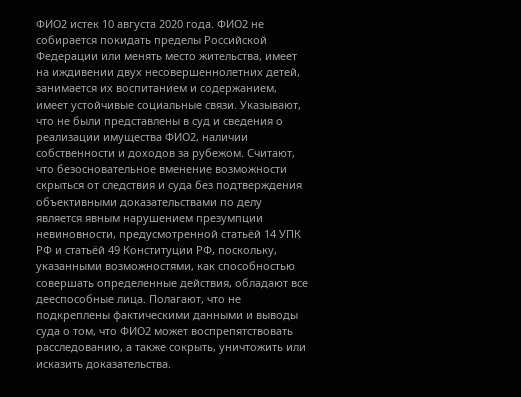ФИО2 истек 10 августа 2020 года. ФИО2 не собирается покидать пределы Российской Федерации или менять место жительства, имеет на иждивении двух несовершеннолетних детей, занимается их воспитанием и содержанием, имеет устойчивые социальные связи. Указывают, что не были представлены в суд и сведения о реализации имущества ФИО2, наличии собственности и доходов за рубежом. Считают, что безосновательное вменение возможности скрыться от следствия и суда без подтверждения объективными доказательствами по делу является явным нарушением презумпции невиновности, предусмотренной статьёй 14 УПК РФ и статьёй 49 Конституции РФ, поскольку, указанными возможностями, как способностью совершать определенные действия, обладают все дееспособные лица. Полагают, что не подкреплены фактическими данными и выводы суда о том, что ФИО2 может воспрепятствовать расследованию, а также сокрыть, уничтожить или исказить доказательства.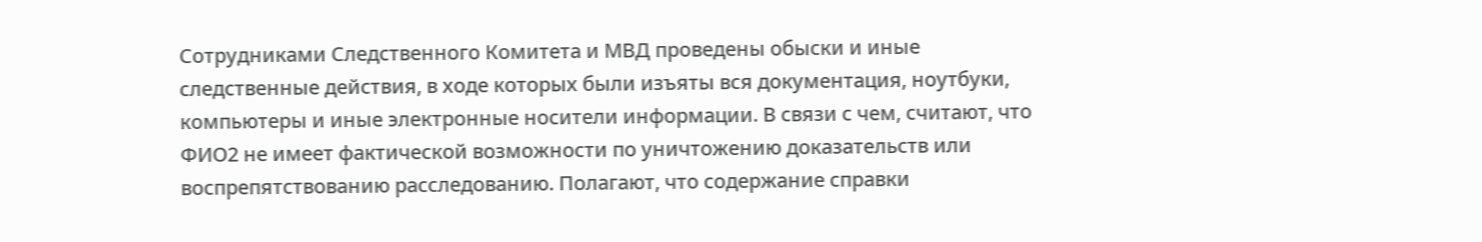Сотрудниками Следственного Комитета и МВД проведены обыски и иные следственные действия, в ходе которых были изъяты вся документация, ноутбуки, компьютеры и иные электронные носители информации. В связи с чем, считают, что ФИО2 не имеет фактической возможности по уничтожению доказательств или воспрепятствованию расследованию. Полагают, что содержание справки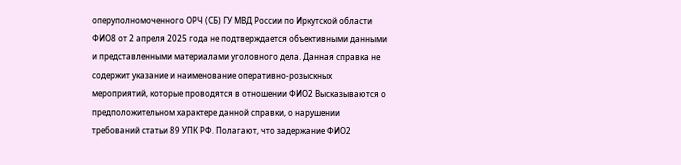оперуполномоченного ОРЧ (СБ) ГУ МВД России по Иркутской области ФИО8 от 2 апреля 2025 года не подтверждается объективными данными и представленными материалами уголовного дела. Данная справка не содержит указание и наименование оперативно-розыскных мероприятий, которые проводятся в отношении ФИО2 Высказываются о предположительном характере данной справки, о нарушении требований статьи 89 УПК РФ. Полагают, что задержание ФИО2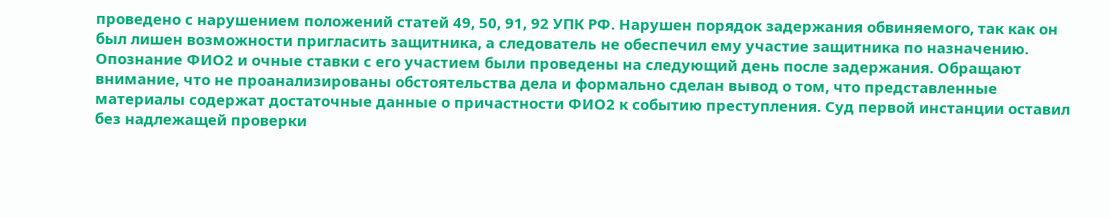проведено с нарушением положений статей 49, 50, 91, 92 УПК РФ. Нарушен порядок задержания обвиняемого, так как он был лишен возможности пригласить защитника, а следователь не обеспечил ему участие защитника по назначению. Опознание ФИО2 и очные ставки с его участием были проведены на следующий день после задержания. Обращают внимание, что не проанализированы обстоятельства дела и формально сделан вывод о том, что представленные материалы содержат достаточные данные о причастности ФИО2 к событию преступления. Суд первой инстанции оставил без надлежащей проверки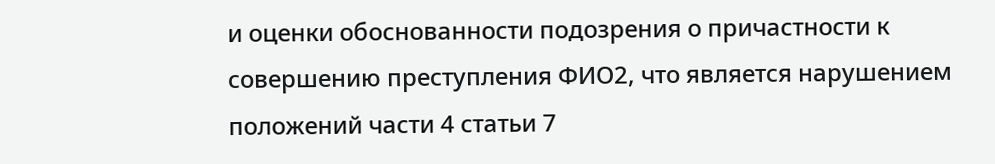и оценки обоснованности подозрения о причастности к совершению преступления ФИО2, что является нарушением положений части 4 статьи 7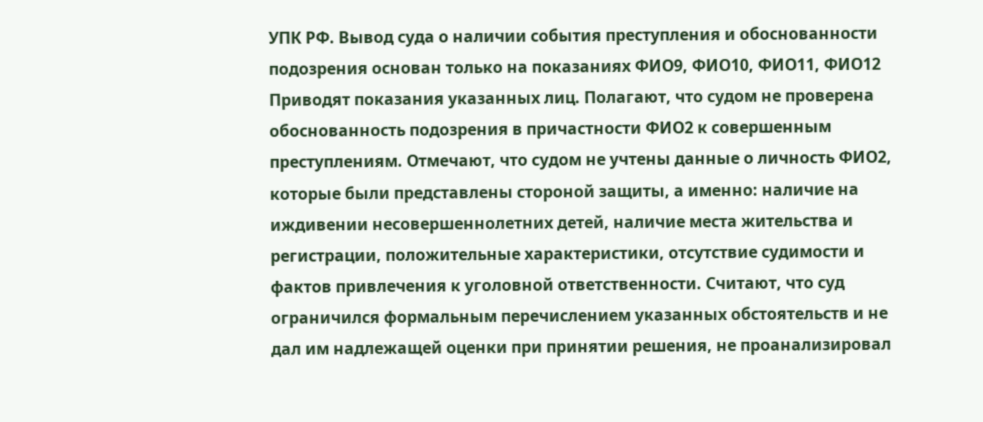УПК РФ. Вывод суда о наличии события преступления и обоснованности подозрения основан только на показаниях ФИО9, ФИО10, ФИО11, ФИО12 Приводят показания указанных лиц. Полагают, что судом не проверена обоснованность подозрения в причастности ФИО2 к совершенным преступлениям. Отмечают, что судом не учтены данные о личность ФИО2, которые были представлены стороной защиты, а именно: наличие на иждивении несовершеннолетних детей, наличие места жительства и регистрации, положительные характеристики, отсутствие судимости и фактов привлечения к уголовной ответственности. Считают, что суд ограничился формальным перечислением указанных обстоятельств и не дал им надлежащей оценки при принятии решения, не проанализировал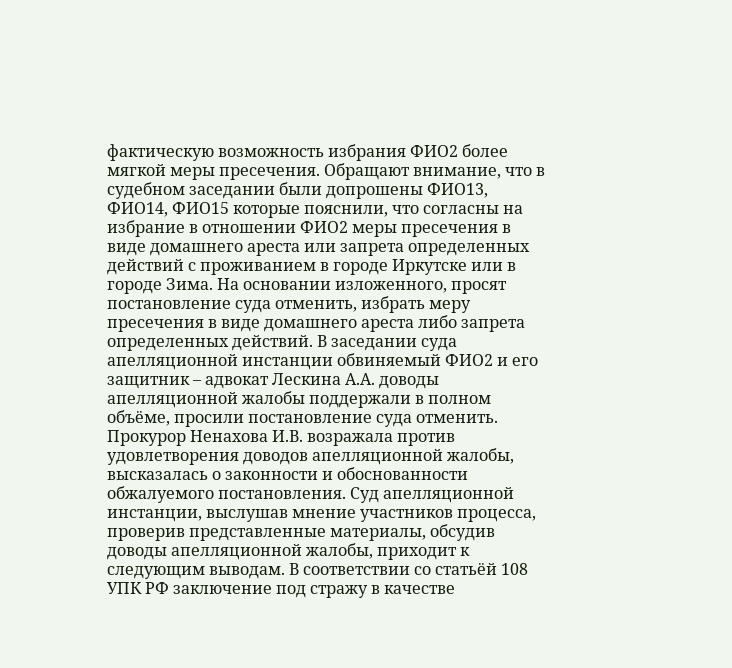фактическую возможность избрания ФИО2 более мягкой меры пресечения. Обращают внимание, что в судебном заседании были допрошены ФИО13, ФИО14, ФИО15 которые пояснили, что согласны на избрание в отношении ФИО2 меры пресечения в виде домашнего ареста или запрета определенных действий с проживанием в городе Иркутске или в городе Зима. На основании изложенного, просят постановление суда отменить, избрать меру пресечения в виде домашнего ареста либо запрета определенных действий. В заседании суда апелляционной инстанции обвиняемый ФИО2 и его защитник – адвокат Лескина А.А. доводы апелляционной жалобы поддержали в полном объёме, просили постановление суда отменить. Прокурор Ненахова И.В. возражала против удовлетворения доводов апелляционной жалобы, высказалась о законности и обоснованности обжалуемого постановления. Суд апелляционной инстанции, выслушав мнение участников процесса, проверив представленные материалы, обсудив доводы апелляционной жалобы, приходит к следующим выводам. В соответствии со статьёй 108 УПК РФ заключение под стражу в качестве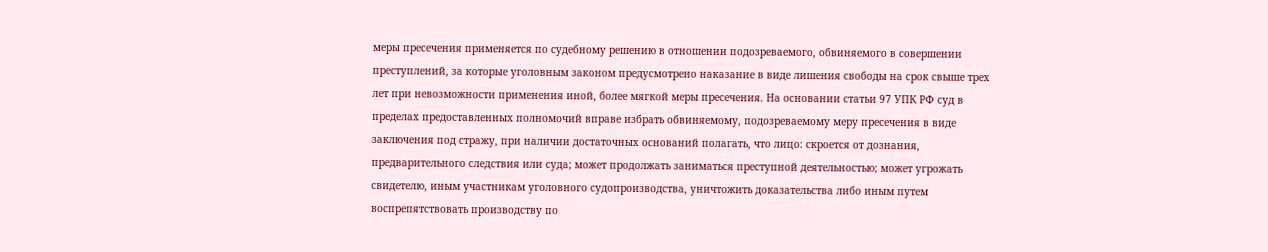меры пресечения применяется по судебному решению в отношении подозреваемого, обвиняемого в совершении преступлений, за которые уголовным законом предусмотрено наказание в виде лишения свободы на срок свыше трех лет при невозможности применения иной, более мягкой меры пресечения. На основании статьи 97 УПК РФ суд в пределах предоставленных полномочий вправе избрать обвиняемому, подозреваемому меру пресечения в виде заключения под стражу, при наличии достаточных оснований полагать, что лицо: скроется от дознания, предварительного следствия или суда; может продолжать заниматься преступной деятельностью; может угрожать свидетелю, иным участникам уголовного судопроизводства, уничтожить доказательства либо иным путем воспрепятствовать производству по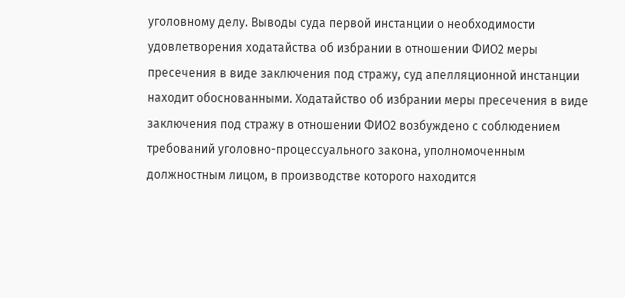уголовному делу. Выводы суда первой инстанции о необходимости удовлетворения ходатайства об избрании в отношении ФИО2 меры пресечения в виде заключения под стражу, суд апелляционной инстанции находит обоснованными. Ходатайство об избрании меры пресечения в виде заключения под стражу в отношении ФИО2 возбуждено с соблюдением требований уголовно-процессуального закона, уполномоченным должностным лицом, в производстве которого находится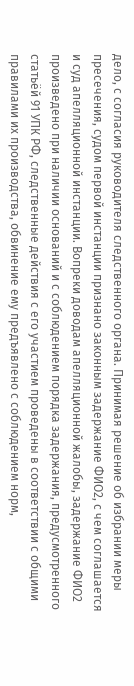дело, с согласия руководителя следственного органа. Принимая решение об избрании меры пресечения, судом первой инстанции признано законным задержание ФИО2, с чем соглашается и суд апелляционной инстанции. Вопреки доводам апелляционной жалобы, задержание ФИО2 произведено при наличии оснований и с соблюдением порядка задержания, предусмотренного статьёй 91 УПК РФ, следственные действия с его участием проведены в соответствии с общими правилами их производства, обвинение ему предъявлено с соблюдением норм,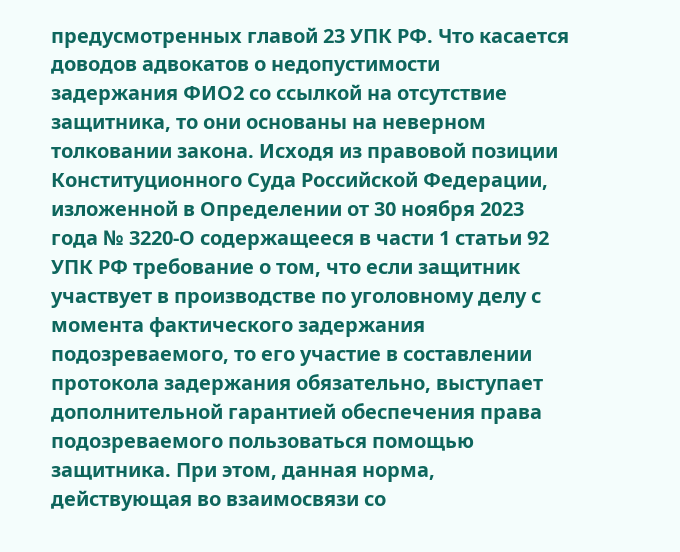предусмотренных главой 23 УПК РФ. Что касается доводов адвокатов о недопустимости задержания ФИО2 со ссылкой на отсутствие защитника, то они основаны на неверном толковании закона. Исходя из правовой позиции Конституционного Суда Российской Федерации, изложенной в Определении от 30 ноября 2023 года № 3220-О содержащееся в части 1 статьи 92 УПК РФ требование о том, что если защитник участвует в производстве по уголовному делу с момента фактического задержания подозреваемого, то его участие в составлении протокола задержания обязательно, выступает дополнительной гарантией обеспечения права подозреваемого пользоваться помощью защитника. При этом, данная норма, действующая во взаимосвязи со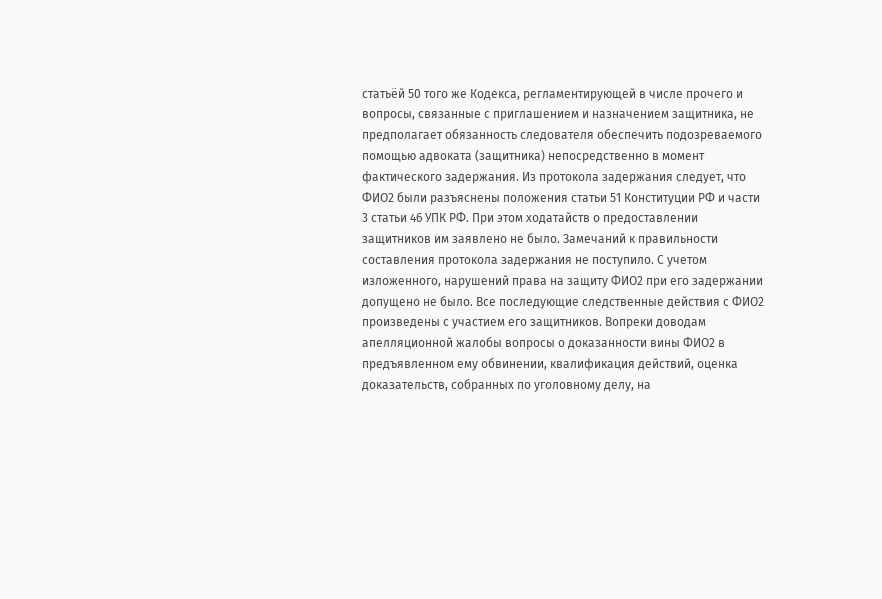статьёй 50 того же Кодекса, регламентирующей в числе прочего и вопросы, связанные с приглашением и назначением защитника, не предполагает обязанность следователя обеспечить подозреваемого помощью адвоката (защитника) непосредственно в момент фактического задержания. Из протокола задержания следует, что ФИО2 были разъяснены положения статьи 51 Конституции РФ и части 3 статьи 46 УПК РФ. При этом ходатайств о предоставлении защитников им заявлено не было. Замечаний к правильности составления протокола задержания не поступило. С учетом изложенного, нарушений права на защиту ФИО2 при его задержании допущено не было. Все последующие следственные действия с ФИО2 произведены с участием его защитников. Вопреки доводам апелляционной жалобы вопросы о доказанности вины ФИО2 в предъявленном ему обвинении, квалификация действий, оценка доказательств, собранных по уголовному делу, на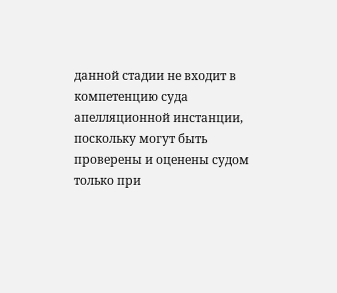данной стадии не входит в компетенцию суда апелляционной инстанции, поскольку могут быть проверены и оценены судом только при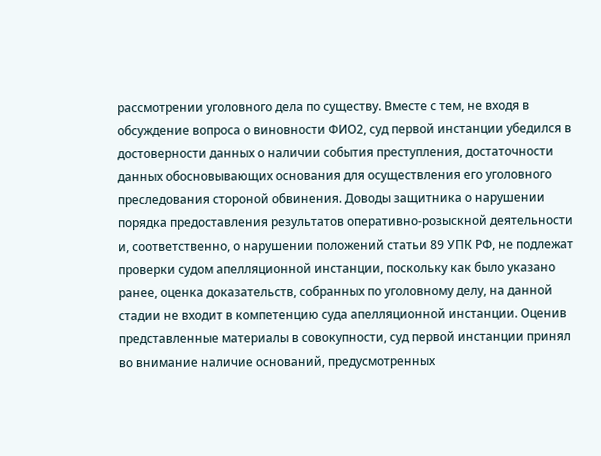рассмотрении уголовного дела по существу. Вместе с тем, не входя в обсуждение вопроса о виновности ФИО2, суд первой инстанции убедился в достоверности данных о наличии события преступления, достаточности данных обосновывающих основания для осуществления его уголовного преследования стороной обвинения. Доводы защитника о нарушении порядка предоставления результатов оперативно-розыскной деятельности и, соответственно, о нарушении положений статьи 89 УПК РФ, не подлежат проверки судом апелляционной инстанции, поскольку как было указано ранее, оценка доказательств, собранных по уголовному делу, на данной стадии не входит в компетенцию суда апелляционной инстанции. Оценив представленные материалы в совокупности, суд первой инстанции принял во внимание наличие оснований, предусмотренных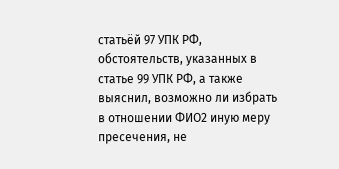статьёй 97 УПК РФ, обстоятельств, указанных в статье 99 УПК РФ, а также выяснил, возможно ли избрать в отношении ФИО2 иную меру пресечения, не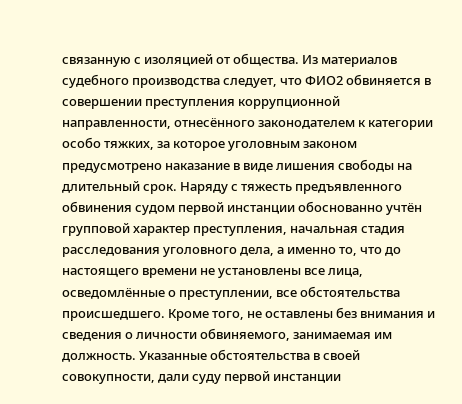связанную с изоляцией от общества. Из материалов судебного производства следует, что ФИО2 обвиняется в совершении преступления коррупционной направленности, отнесённого законодателем к категории особо тяжких, за которое уголовным законом предусмотрено наказание в виде лишения свободы на длительный срок. Наряду с тяжесть предъявленного обвинения судом первой инстанции обоснованно учтён групповой характер преступления, начальная стадия расследования уголовного дела, а именно то, что до настоящего времени не установлены все лица, осведомлённые о преступлении, все обстоятельства происшедшего. Кроме того, не оставлены без внимания и сведения о личности обвиняемого, занимаемая им должность. Указанные обстоятельства в своей совокупности, дали суду первой инстанции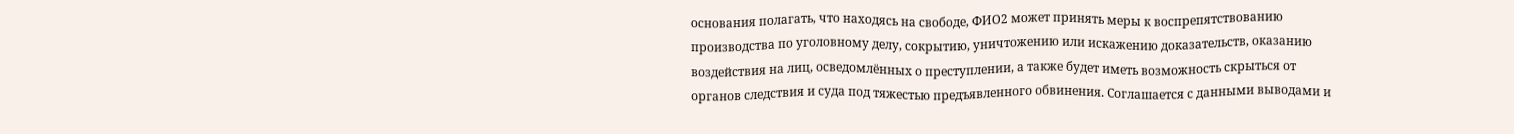основания полагать, что находясь на свободе, ФИО2 может принять меры к воспрепятствованию производства по уголовному делу, сокрытию, уничтожению или искажению доказательств, оказанию воздействия на лиц, осведомлённых о преступлении, а также будет иметь возможность скрыться от органов следствия и суда под тяжестью предъявленного обвинения. Соглашается с данными выводами и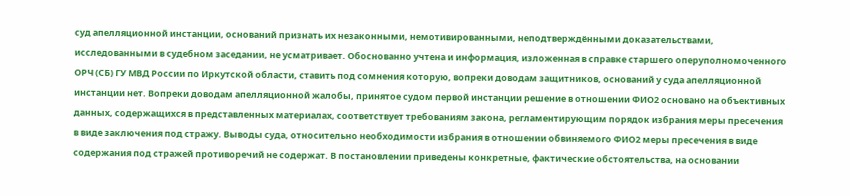суд апелляционной инстанции, оснований признать их незаконными, немотивированными, неподтверждёнными доказательствами, исследованными в судебном заседании, не усматривает. Обоснованно учтена и информация, изложенная в справке старшего оперуполномоченного ОРЧ (СБ) ГУ МВД России по Иркутской области, ставить под сомнения которую, вопреки доводам защитников, оснований у суда апелляционной инстанции нет. Вопреки доводам апелляционной жалобы, принятое судом первой инстанции решение в отношении ФИО2 основано на объективных данных, содержащихся в представленных материалах, соответствует требованиям закона, регламентирующим порядок избрания меры пресечения в виде заключения под стражу. Выводы суда, относительно необходимости избрания в отношении обвиняемого ФИО2 меры пресечения в виде содержания под стражей противоречий не содержат. В постановлении приведены конкретные, фактические обстоятельства, на основании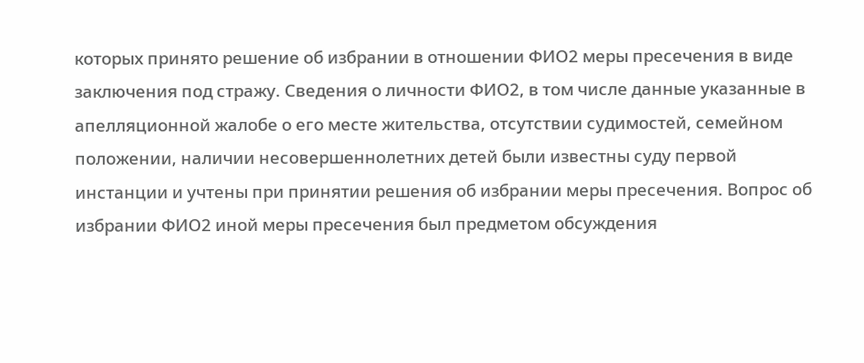которых принято решение об избрании в отношении ФИО2 меры пресечения в виде заключения под стражу. Сведения о личности ФИО2, в том числе данные указанные в апелляционной жалобе о его месте жительства, отсутствии судимостей, семейном положении, наличии несовершеннолетних детей были известны суду первой инстанции и учтены при принятии решения об избрании меры пресечения. Вопрос об избрании ФИО2 иной меры пресечения был предметом обсуждения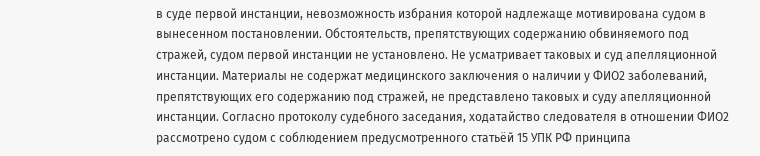в суде первой инстанции, невозможность избрания которой надлежаще мотивирована судом в вынесенном постановлении. Обстоятельств, препятствующих содержанию обвиняемого под стражей, судом первой инстанции не установлено. Не усматривает таковых и суд апелляционной инстанции. Материалы не содержат медицинского заключения о наличии у ФИО2 заболеваний, препятствующих его содержанию под стражей, не представлено таковых и суду апелляционной инстанции. Согласно протоколу судебного заседания, ходатайство следователя в отношении ФИО2 рассмотрено судом с соблюдением предусмотренного статьёй 15 УПК РФ принципа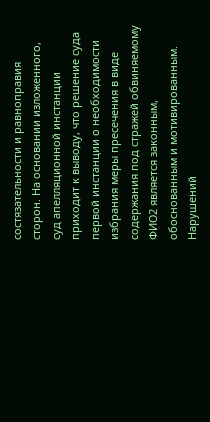состязательности и равноправия сторон. На основании изложенного, суд апелляционной инстанции приходит к выводу, что решение суда первой инстанции о необходимости избрания меры пресечения в виде содержания под стражей обвиняемому ФИО2 является законным, обоснованным и мотивированным. Нарушений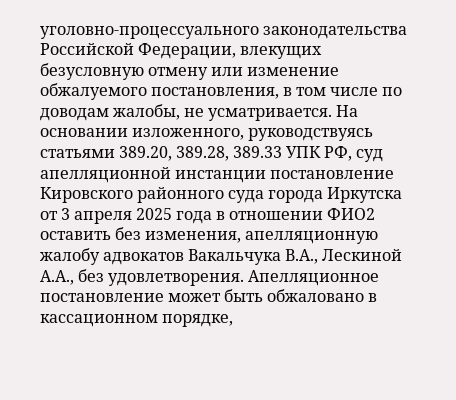уголовно-процессуального законодательства Российской Федерации, влекущих безусловную отмену или изменение обжалуемого постановления, в том числе по доводам жалобы, не усматривается. На основании изложенного, руководствуясь статьями 389.20, 389.28, 389.33 УПК РФ, суд апелляционной инстанции постановление Кировского районного суда города Иркутска от 3 апреля 2025 года в отношении ФИО2 оставить без изменения, апелляционную жалобу адвокатов Вакальчука В.А., Лескиной А.А., без удовлетворения. Апелляционное постановление может быть обжаловано в кассационном порядке,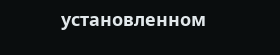установленном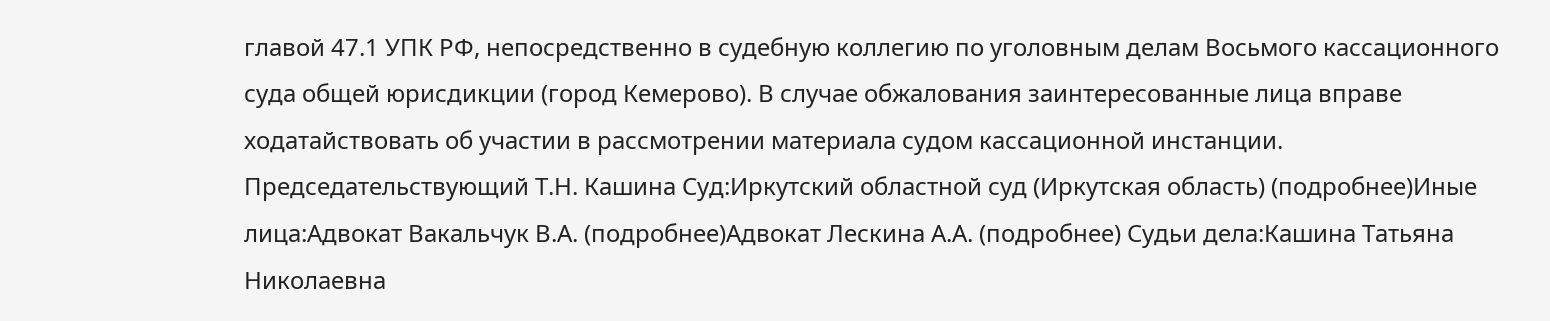главой 47.1 УПК РФ, непосредственно в судебную коллегию по уголовным делам Восьмого кассационного суда общей юрисдикции (город Кемерово). В случае обжалования заинтересованные лица вправе ходатайствовать об участии в рассмотрении материала судом кассационной инстанции. Председательствующий Т.Н. Кашина Суд:Иркутский областной суд (Иркутская область) (подробнее)Иные лица:Адвокат Вакальчук В.А. (подробнее)Адвокат Лескина А.А. (подробнее) Судьи дела:Кашина Татьяна Николаевна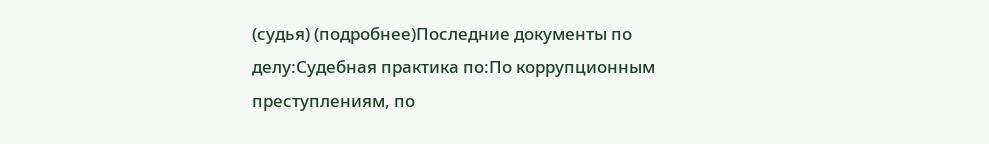(судья) (подробнее)Последние документы по делу:Судебная практика по:По коррупционным преступлениям, по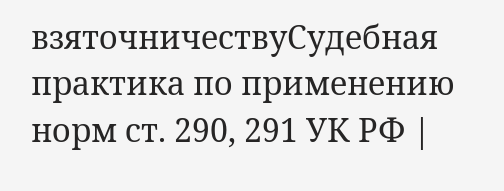взяточничествуСудебная практика по применению норм ст. 290, 291 УК РФ |